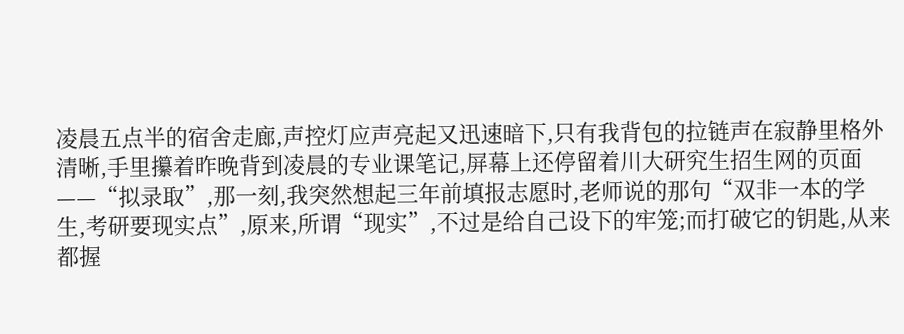凌晨五点半的宿舍走廊,声控灯应声亮起又迅速暗下,只有我背包的拉链声在寂静里格外清晰,手里攥着昨晚背到凌晨的专业课笔记,屏幕上还停留着川大研究生招生网的页面——“拟录取”,那一刻,我突然想起三年前填报志愿时,老师说的那句“双非一本的学生,考研要现实点”,原来,所谓“现实”,不过是给自己设下的牢笼;而打破它的钥匙,从来都握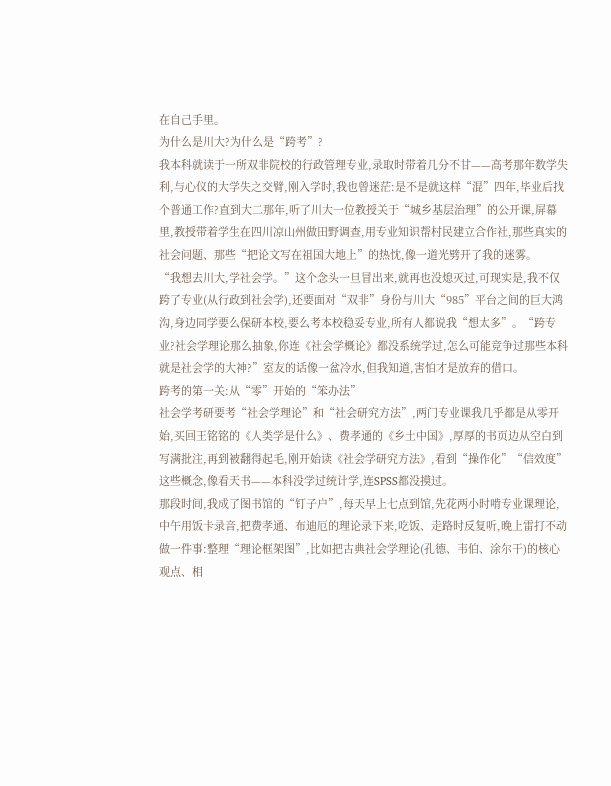在自己手里。
为什么是川大?为什么是“跨考”?
我本科就读于一所双非院校的行政管理专业,录取时带着几分不甘——高考那年数学失利,与心仪的大学失之交臂,刚入学时,我也曾迷茫:是不是就这样“混”四年,毕业后找个普通工作?直到大二那年,听了川大一位教授关于“城乡基层治理”的公开课,屏幕里,教授带着学生在四川凉山州做田野调查,用专业知识帮村民建立合作社,那些真实的社会问题、那些“把论文写在祖国大地上”的热忱,像一道光劈开了我的迷雾。
“我想去川大,学社会学。”这个念头一旦冒出来,就再也没熄灭过,可现实是,我不仅跨了专业(从行政到社会学),还要面对“双非”身份与川大“985”平台之间的巨大鸿沟,身边同学要么保研本校,要么考本校稳妥专业,所有人都说我“想太多”。“跨专业?社会学理论那么抽象,你连《社会学概论》都没系统学过,怎么可能竞争过那些本科就是社会学的大神?”室友的话像一盆冷水,但我知道,害怕才是放弃的借口。
跨考的第一关:从“零”开始的“笨办法”
社会学考研要考“社会学理论”和“社会研究方法”,两门专业课我几乎都是从零开始,买回王铭铭的《人类学是什么》、费孝通的《乡土中国》,厚厚的书页边从空白到写满批注,再到被翻得起毛,刚开始读《社会学研究方法》,看到“操作化”“信效度”这些概念,像看天书——本科没学过统计学,连SPSS都没摸过。
那段时间,我成了图书馆的“钉子户”,每天早上七点到馆,先花两小时啃专业课理论,中午用饭卡录音,把费孝通、布迪厄的理论录下来,吃饭、走路时反复听,晚上雷打不动做一件事:整理“理论框架图”,比如把古典社会学理论(孔德、韦伯、涂尔干)的核心观点、相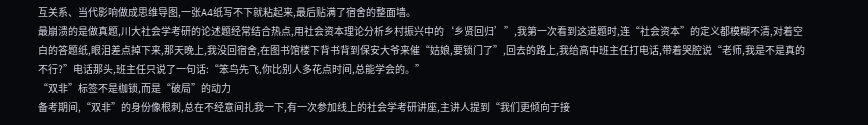互关系、当代影响做成思维导图,一张A4纸写不下就粘起来,最后贴满了宿舍的整面墙。
最崩溃的是做真题,川大社会学考研的论述题经常结合热点,用社会资本理论分析乡村振兴中的‘乡贤回归’”,我第一次看到这道题时,连“社会资本”的定义都模糊不清,对着空白的答题纸,眼泪差点掉下来,那天晚上,我没回宿舍,在图书馆楼下背书背到保安大爷来催“姑娘,要锁门了”,回去的路上,我给高中班主任打电话,带着哭腔说“老师,我是不是真的不行?”电话那头,班主任只说了一句话:“笨鸟先飞,你比别人多花点时间,总能学会的。”
“双非”标签不是枷锁,而是“破局”的动力
备考期间,“双非”的身份像根刺,总在不经意间扎我一下,有一次参加线上的社会学考研讲座,主讲人提到“我们更倾向于接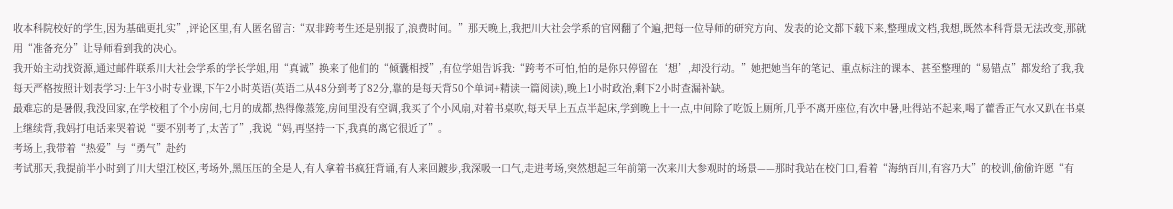收本科院校好的学生,因为基础更扎实”,评论区里,有人匿名留言:“双非跨考生还是别报了,浪费时间。”那天晚上,我把川大社会学系的官网翻了个遍,把每一位导师的研究方向、发表的论文都下载下来,整理成文档,我想,既然本科背景无法改变,那就用“准备充分”让导师看到我的决心。
我开始主动找资源,通过邮件联系川大社会学系的学长学姐,用“真诚”换来了他们的“倾囊相授”,有位学姐告诉我:“跨考不可怕,怕的是你只停留在‘想’,却没行动。”她把她当年的笔记、重点标注的课本、甚至整理的“易错点”都发给了我,我每天严格按照计划表学习:上午3小时专业课,下午2小时英语(英语二从48分到考了82分,靠的是每天背50个单词+精读一篇阅读),晚上1小时政治,剩下2小时查漏补缺。
最难忘的是暑假,我没回家,在学校租了个小房间,七月的成都,热得像蒸笼,房间里没有空调,我买了个小风扇,对着书桌吹,每天早上五点半起床,学到晚上十一点,中间除了吃饭上厕所,几乎不离开座位,有次中暑,吐得站不起来,喝了藿香正气水又趴在书桌上继续背,我妈打电话来哭着说“要不别考了,太苦了”,我说“妈,再坚持一下,我真的离它很近了”。
考场上,我带着“热爱”与“勇气”赴约
考试那天,我提前半小时到了川大望江校区,考场外,黑压压的全是人,有人拿着书疯狂背诵,有人来回踱步,我深吸一口气,走进考场,突然想起三年前第一次来川大参观时的场景——那时我站在校门口,看着“海纳百川,有容乃大”的校训,偷偷许愿“有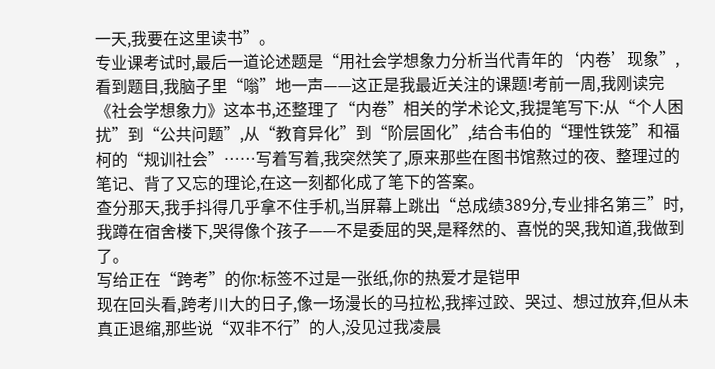一天,我要在这里读书”。
专业课考试时,最后一道论述题是“用社会学想象力分析当代青年的‘内卷’现象”,看到题目,我脑子里“嗡”地一声——这正是我最近关注的课题!考前一周,我刚读完《社会学想象力》这本书,还整理了“内卷”相关的学术论文,我提笔写下:从“个人困扰”到“公共问题”,从“教育异化”到“阶层固化”,结合韦伯的“理性铁笼”和福柯的“规训社会”……写着写着,我突然笑了,原来那些在图书馆熬过的夜、整理过的笔记、背了又忘的理论,在这一刻都化成了笔下的答案。
查分那天,我手抖得几乎拿不住手机,当屏幕上跳出“总成绩389分,专业排名第三”时,我蹲在宿舍楼下,哭得像个孩子——不是委屈的哭,是释然的、喜悦的哭,我知道,我做到了。
写给正在“跨考”的你:标签不过是一张纸,你的热爱才是铠甲
现在回头看,跨考川大的日子,像一场漫长的马拉松,我摔过跤、哭过、想过放弃,但从未真正退缩,那些说“双非不行”的人,没见过我凌晨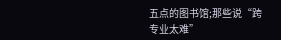五点的图书馆;那些说“跨专业太难”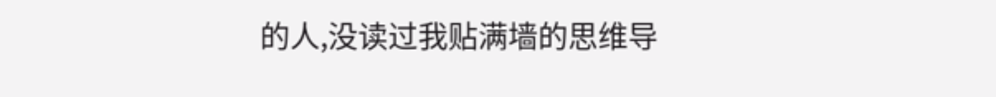的人,没读过我贴满墙的思维导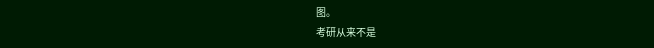图。
考研从来不是